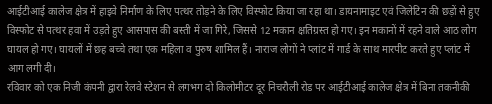आईटीआई कालेज क्षेत्र में हाइवे निर्माण के लिए पत्थर तोड़ने के लिए विस्फोट किया जा रहा था। डायनामाइट एवं जिलेटिन की छड़ों से हुए विस्फोट से पत्थर हवा में उड़ते हुए आसपास की बस्ती में जा गिरे, जिससे 12 मकान क्षतिग्रस्त हो गए। इन मकानों में रहने वाले आठ लोग घायल हो गए। घायलों में छह बच्चे तथा एक महिला व पुरुष शामिल हैं। नाराज लोगों ने प्लांट में गार्ड के साथ मारपीट करते हुए प्लांट में आग लगी दी।
रविवार को एक निजी कंपनी द्वारा रेलवे स्टेशन से लगभग दो किलोमीटर दूर निचरौली रोड पर आईटीआई कालेज क्षेत्र में बिना तकनीकी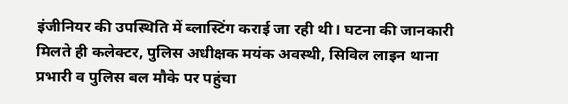इंजीनियर की उपस्थिति में ब्लास्टिंग कराई जा रही थी। घटना की जानकारी मिलते ही कलेक्टर, पुलिस अधीक्षक मयंक अवस्थी, सिविल लाइन थाना प्रभारी व पुलिस बल मौके पर पहुंचा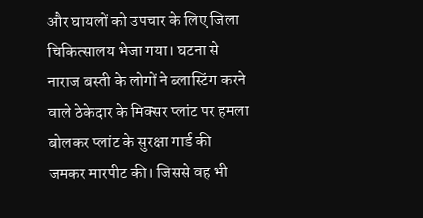और घायलों को उपचार के लिए जिला चिकित्सालय भेजा गया। घटना से नाराज बस्ती के लोगों ने ब्लास्टिंग करने वाले ठेकेदार के मिक्सर प्लांट पर हमला बोलकर प्लांट के सुरक्षा गार्ड की जमकर मारपीट की। जिससे वह भी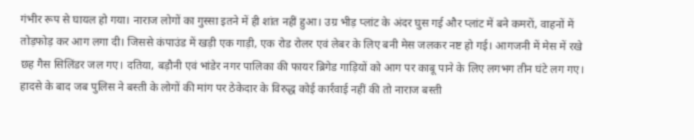गंभीर रूप से घायल हो गया। नाराज लोगों का गुस्सा इतने में ही शांत नहीं हुआ। उग्र भीड़ प्लांट के अंदर घुस गई और प्लांट में बने कमरों, वाहनों में तोड़फोड़ कर आग लगा दी। जिससे कंपाउंड में खड़ी एक गाड़ी, एक रोड रोलर एवं लेबर के लिए बनी मेस जलकर नष्ट हो गई। आगजनी में मेस में रखे छह गैस सिलिंडर जल गए। दतिया, बड़ौनी एवं भांडेर नगर पालिका की फायर ब्रिगेड गाड़ियों को आग पर काबू पाने के लिए लगभग तीन घंटे लग गए।
हादसे के बाद जब पुलिस ने बस्ती के लोगों की मांग पर ठेकेदार के विरुद्ध कोई कार्रवाई नहीं की तो नाराज बस्ती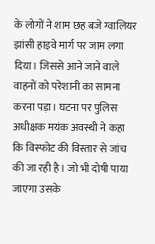के लोगों ने शाम छह बजे ग्वालियर झांसी हाइवे मार्ग पर जाम लगा दिया। जिससे आने जाने वाले वाहनों को परेशानी का सामना करना पड़ा। घटना पर पुलिस अधीक्षक मयंक अवस्थी ने कहा कि विस्फोट की विस्तार से जांच की जा रही है। जो भी दोषी पाया जाएगा उसके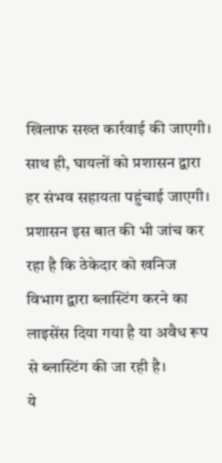खिलाफ सख्त कार्रवाई की जाएगी। साथ ही, घायलों को प्रशासन द्वारा हर संभव सहायता पहुंचाई जाएगी। प्रशासन इस बात की भी जांच कर रहा है कि ठेकेदार को खनिज विभाग द्वारा ब्लास्टिंग करने का लाइसेंस दिया गया है या अवैध रूप से ब्लास्टिंग की जा रही है।
ये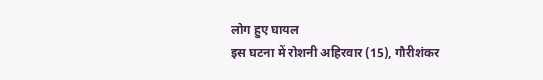लोग हुए घायल
इस घटना में रोशनी अहिरवार (15), गौरीशंकर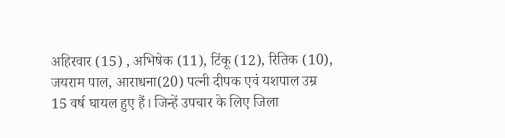अहिरवार (15) , अभिषेक (11), टिंकू (12), रितिक (10), जयराम पाल, आराधना(20) पत्नी दीपक एवं यशपाल उम्र 15 वर्ष घायल हुए हैं। जिन्हें उपचार के लिए जिला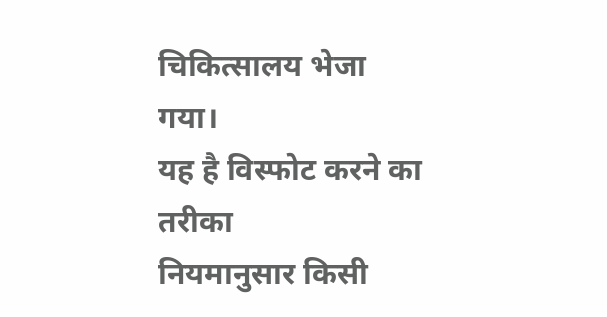चिकित्सालय भेजा गया।
यह है विस्फोट करने का तरीका
नियमानुसार किसी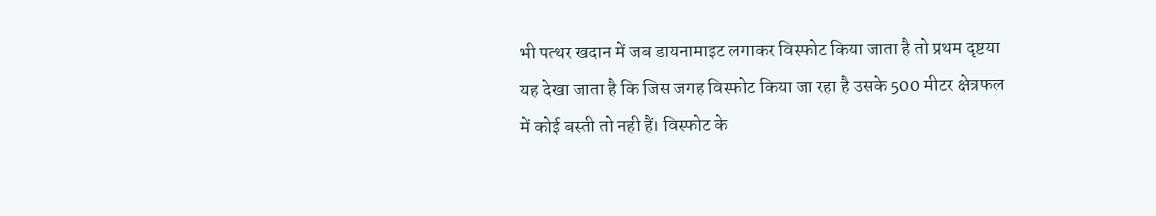भी पत्थर खदान में जब डायनामाइट लगाकर विस्फोट किया जाता है तो प्रथम दृष्टया यह देखा जाता है कि जिस जगह विस्फोट किया जा रहा है उसके 500 मीटर क्षेत्रफल में कोई बस्ती तो नही हैं। विस्फोट के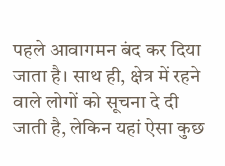पहले आवागमन बंद कर दिया जाता है। साथ ही, क्षेत्र में रहने वाले लोगों को सूचना दे दी जाती है, लेकिन यहां ऐसा कुछ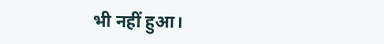भी नहीं हुआ।